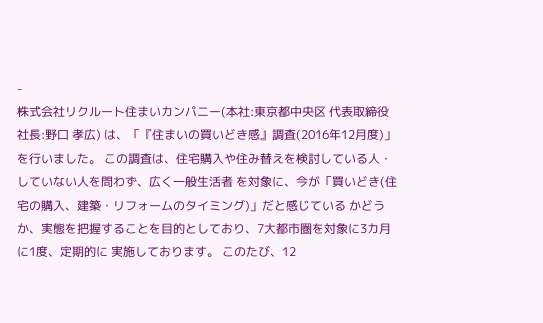-
株式会社リクルート住まいカンパニー(本社:東京都中央区 代表取締役社長:野口 孝広) は、「『住まいの買いどき感』調査(2016年12月度)」を行いました。 この調査は、住宅購入や住み替えを検討している人・していない人を問わず、広く一般生活者 を対象に、今が「買いどき(住宅の購入、建築・リフォームのタイミング)」だと感じている かどうか、実態を把握することを目的としており、7大都市圏を対象に3カ月に1度、定期的に 実施しております。 このたび、12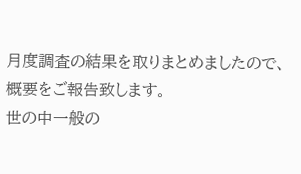月度調査の結果を取りまとめましたので、概要をご報告致します。
世の中一般の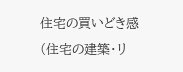住宅の買いどき感 (住宅の建築・リ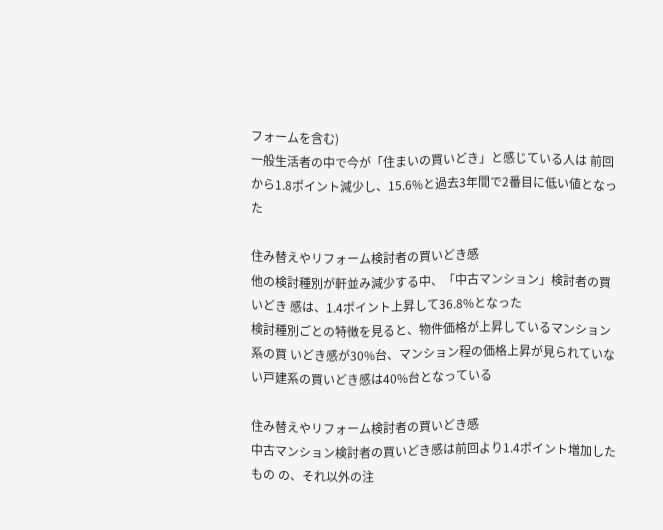フォームを含む)
一般生活者の中で今が「住まいの買いどき」と感じている人は 前回から1.8ポイント減少し、15.6%と過去3年間で2番目に低い値となった

住み替えやリフォーム検討者の買いどき感
他の検討種別が軒並み減少する中、「中古マンション」検討者の買いどき 感は、1.4ポイント上昇して36.8%となった
検討種別ごとの特徴を見ると、物件価格が上昇しているマンション系の買 いどき感が30%台、マンション程の価格上昇が見られていない戸建系の買いどき感は40%台となっている

住み替えやリフォーム検討者の買いどき感
中古マンション検討者の買いどき感は前回より1.4ポイント増加したもの の、それ以外の注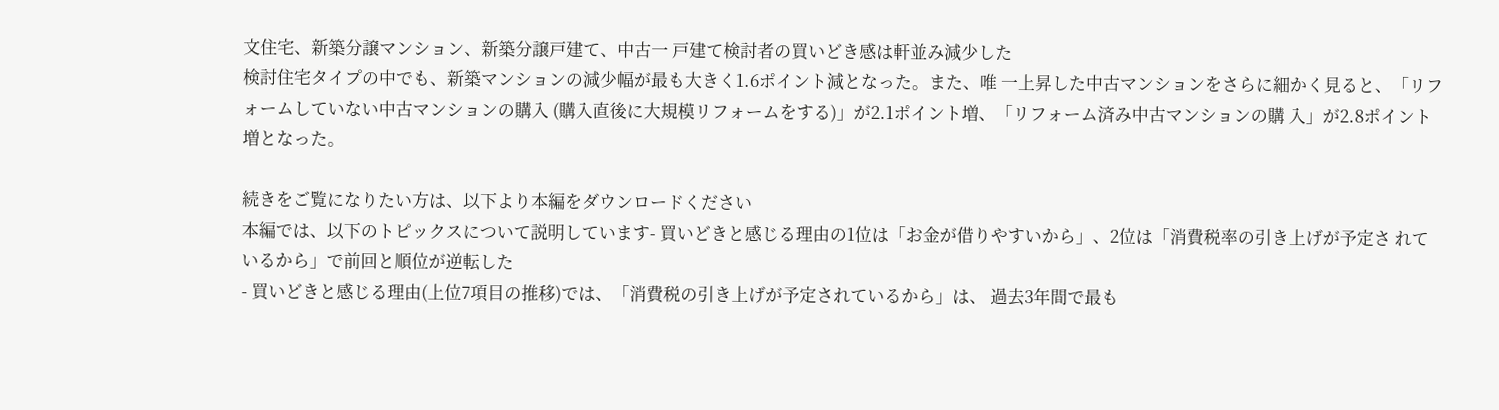文住宅、新築分譲マンション、新築分譲戸建て、中古一 戸建て検討者の買いどき感は軒並み減少した
検討住宅タイプの中でも、新築マンションの減少幅が最も大きく1.6ポイント減となった。また、唯 一上昇した中古マンションをさらに細かく見ると、「リフォームしていない中古マンションの購入 (購入直後に大規模リフォームをする)」が2.1ポイント増、「リフォーム済み中古マンションの購 入」が2.8ポイント増となった。

続きをご覧になりたい方は、以下より本編をダウンロードください
本編では、以下のトピックスについて説明しています- 買いどきと感じる理由の1位は「お金が借りやすいから」、2位は「消費税率の引き上げが予定さ れているから」で前回と順位が逆転した
- 買いどきと感じる理由(上位7項目の推移)では、「消費税の引き上げが予定されているから」は、 過去3年間で最も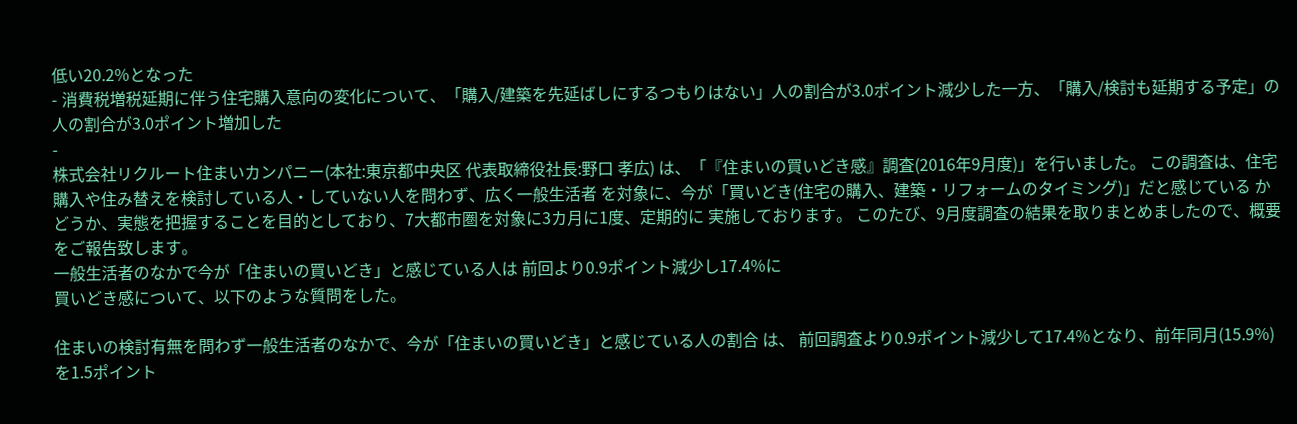低い20.2%となった
- 消費税増税延期に伴う住宅購入意向の変化について、「購入/建築を先延ばしにするつもりはない」人の割合が3.0ポイント減少した一方、「購入/検討も延期する予定」の人の割合が3.0ポイント増加した
-
株式会社リクルート住まいカンパニー(本社:東京都中央区 代表取締役社長:野口 孝広) は、「『住まいの買いどき感』調査(2016年9月度)」を行いました。 この調査は、住宅購入や住み替えを検討している人・していない人を問わず、広く一般生活者 を対象に、今が「買いどき(住宅の購入、建築・リフォームのタイミング)」だと感じている かどうか、実態を把握することを目的としており、7大都市圏を対象に3カ月に1度、定期的に 実施しております。 このたび、9月度調査の結果を取りまとめましたので、概要をご報告致します。
一般生活者のなかで今が「住まいの買いどき」と感じている人は 前回より0.9ポイント減少し17.4%に
買いどき感について、以下のような質問をした。

住まいの検討有無を問わず一般生活者のなかで、今が「住まいの買いどき」と感じている人の割合 は、 前回調査より0.9ポイント減少して17.4%となり、前年同月(15.9%)を1.5ポイント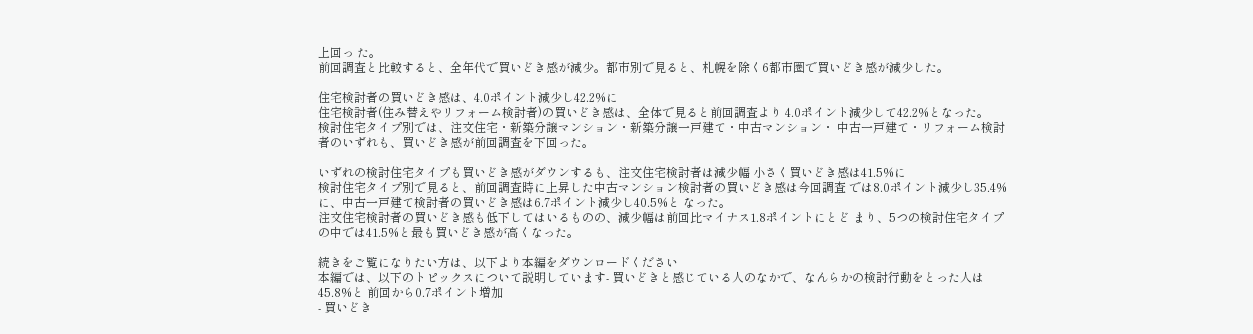上回っ た。
前回調査と比較すると、全年代で買いどき感が減少。都市別で見ると、札幌を除く6都市圏で買いどき感が減少した。

住宅検討者の買いどき感は、4.0ポイント減少し42.2%に
住宅検討者(住み替えやリフォーム検討者)の買いどき感は、全体で見ると前回調査より 4.0ポイント減少して42.2%となった。
検討住宅タイプ別では、注文住宅・新築分譲マンション・新築分譲一戸建て・中古マンション・ 中古一戸建て・リフォーム検討者のいずれも、買いどき感が前回調査を下回った。

いずれの検討住宅タイプも買いどき感がダウンするも、注文住宅検討者は減少幅 小さく買いどき感は41.5%に
検討住宅タイプ別で見ると、前回調査時に上昇した中古マンション検討者の買いどき感は今回調査 では8.0ポイント減少し35.4%に、中古一戸建て検討者の買いどき感は6.7ポイント減少し40.5%と なった。
注文住宅検討者の買いどき感も低下してはいるものの、減少幅は前回比マイナス1.8ポイントにとど まり、5つの検討住宅タイプの中では41.5%と最も買いどき感が高くなった。

続きをご覧になりたい方は、以下より本編をダウンロードください
本編では、以下のトピックスについて説明しています- 買いどきと感じている人のなかで、なんらかの検討行動をとった人は45.8%と 前回から0.7ポイント増加
- 買いどき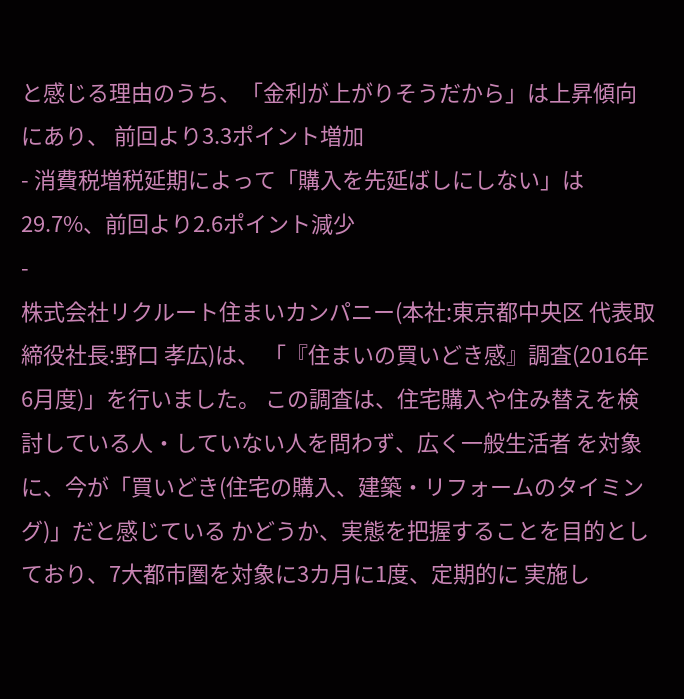と感じる理由のうち、「金利が上がりそうだから」は上昇傾向にあり、 前回より3.3ポイント増加
- 消費税増税延期によって「購入を先延ばしにしない」は29.7%、前回より2.6ポイント減少
-
株式会社リクルート住まいカンパニー(本社:東京都中央区 代表取締役社長:野口 孝広)は、 「『住まいの買いどき感』調査(2016年6月度)」を行いました。 この調査は、住宅購入や住み替えを検討している人・していない人を問わず、広く一般生活者 を対象に、今が「買いどき(住宅の購入、建築・リフォームのタイミング)」だと感じている かどうか、実態を把握することを目的としており、7大都市圏を対象に3カ月に1度、定期的に 実施し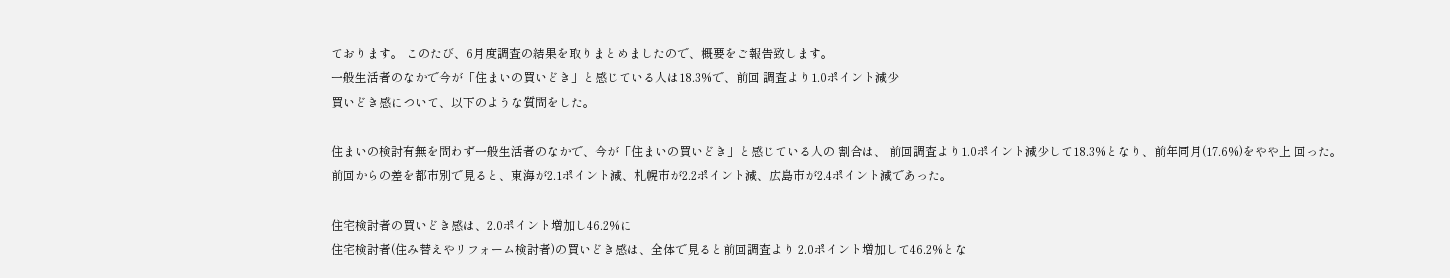ております。 このたび、6月度調査の結果を取りまとめましたので、概要をご報告致します。
一般生活者のなかで今が「住まいの買いどき」と感じている人は18.3%で、前回 調査より1.0ポイント減少
買いどき感について、以下のような質問をした。

住まいの検討有無を問わず一般生活者のなかで、今が「住まいの買いどき」と感じている人の 割合は、 前回調査より1.0ポイント減少して18.3%となり、前年同月(17.6%)をやや上 回った。
前回からの差を都市別で見ると、東海が2.1ポイント減、札幌市が2.2ポイント減、広島市が2.4ポイント減であった。

住宅検討者の買いどき感は、2.0ポイント増加し46.2%に
住宅検討者(住み替えやリフォーム検討者)の買いどき感は、全体で見ると前回調査より 2.0ポイント増加して46.2%とな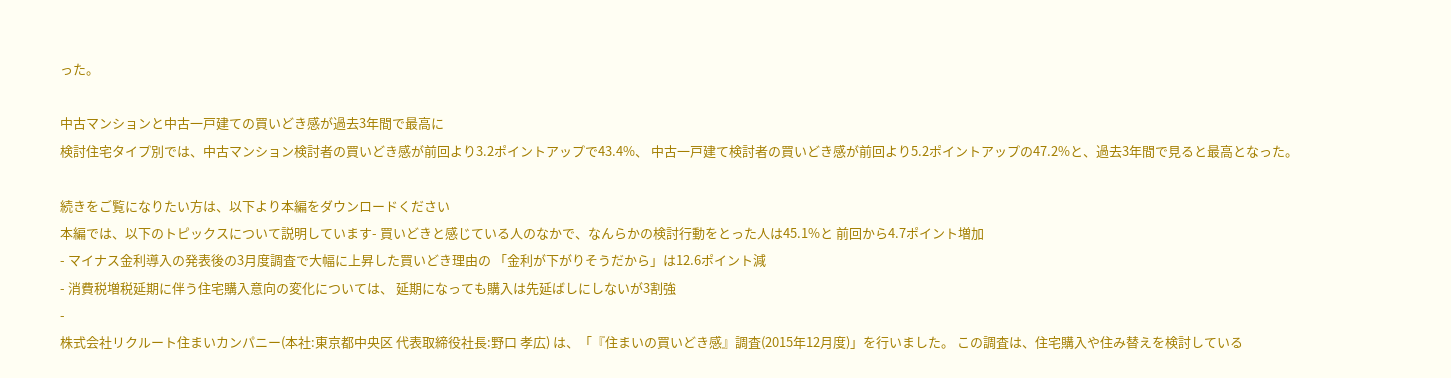った。

中古マンションと中古一戸建ての買いどき感が過去3年間で最高に
検討住宅タイプ別では、中古マンション検討者の買いどき感が前回より3.2ポイントアップで43.4%、 中古一戸建て検討者の買いどき感が前回より5.2ポイントアップの47.2%と、過去3年間で見ると最高となった。

続きをご覧になりたい方は、以下より本編をダウンロードください
本編では、以下のトピックスについて説明しています- 買いどきと感じている人のなかで、なんらかの検討行動をとった人は45.1%と 前回から4.7ポイント増加
- マイナス金利導入の発表後の3月度調査で大幅に上昇した買いどき理由の 「金利が下がりそうだから」は12.6ポイント減
- 消費税増税延期に伴う住宅購入意向の変化については、 延期になっても購入は先延ばしにしないが3割強
-
株式会社リクルート住まいカンパニー(本社:東京都中央区 代表取締役社長:野口 孝広) は、「『住まいの買いどき感』調査(2015年12月度)」を行いました。 この調査は、住宅購入や住み替えを検討している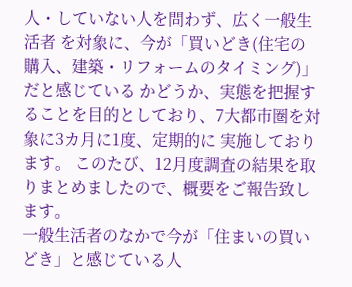人・していない人を問わず、広く一般生活者 を対象に、今が「買いどき(住宅の購入、建築・リフォームのタイミング)」だと感じている かどうか、実態を把握することを目的としており、7大都市圏を対象に3カ月に1度、定期的に 実施しております。 このたび、12月度調査の結果を取りまとめましたので、概要をご報告致します。
一般生活者のなかで今が「住まいの買いどき」と感じている人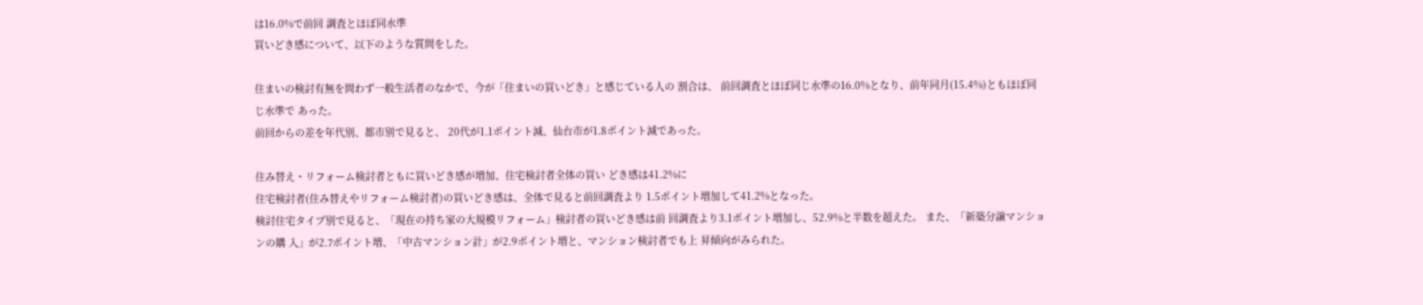は16.0%で前回 調査とほぼ同水準
買いどき感について、以下のような質問をした。

住まいの検討有無を問わず一般生活者のなかで、今が「住まいの買いどき」と感じている人の 割合は、 前回調査とほぼ同じ水準の16.0%となり、前年同月(15.4%)ともほぼ同じ水準で あった。
前回からの差を年代別、都市別で見ると、 20代が1.1ポイント減、仙台市が1.8ポイント減であった。

住み替え・リフォーム検討者ともに買いどき感が増加、住宅検討者全体の買い どき感は41.2%に
住宅検討者(住み替えやリフォーム検討者)の買いどき感は、全体で見ると前回調査より 1.5ポイント増加して41.2%となった。
検討住宅タイプ別で見ると、「現在の持ち家の大規模リフォーム」検討者の買いどき感は前 回調査より3.1ポイント増加し、52.9%と半数を超えた。 また、「新築分譲マンションの購 入」が2.7ポイント増、「中古マンション計」が2.9ポイント増と、マンション検討者でも上 昇傾向がみられた。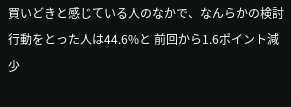買いどきと感じている人のなかで、なんらかの検討行動をとった人は44.6%と 前回から1.6ポイント減少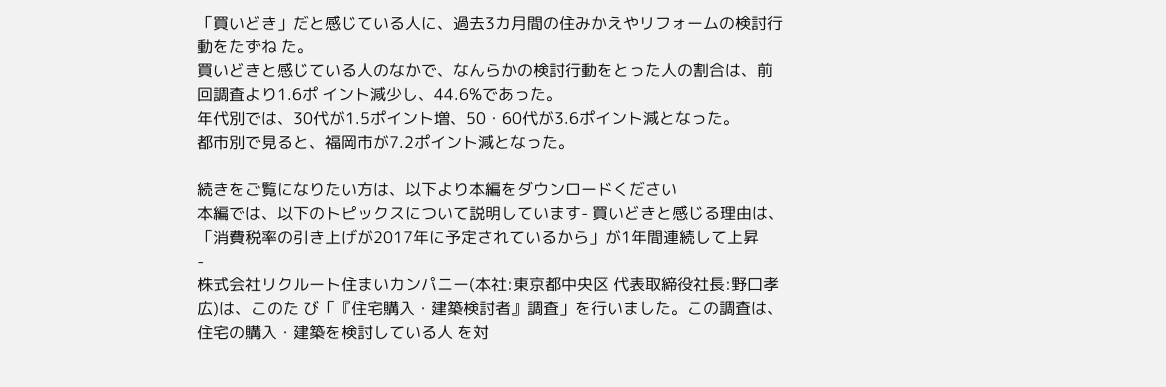「買いどき」だと感じている人に、過去3カ月間の住みかえやリフォームの検討行動をたずね た。
買いどきと感じている人のなかで、なんらかの検討行動をとった人の割合は、前回調査より1.6ポ イント減少し、44.6%であった。
年代別では、30代が1.5ポイント増、50・60代が3.6ポイント減となった。
都市別で見ると、福岡市が7.2ポイント減となった。

続きをご覧になりたい方は、以下より本編をダウンロードください
本編では、以下のトピックスについて説明しています- 買いどきと感じる理由は、「消費税率の引き上げが2017年に予定されているから」が1年間連続して上昇
-
株式会社リクルート住まいカンパニー(本社:東京都中央区 代表取締役社長:野口孝広)は、このた び「『住宅購入・建築検討者』調査」を行いました。この調査は、住宅の購入・建築を検討している人 を対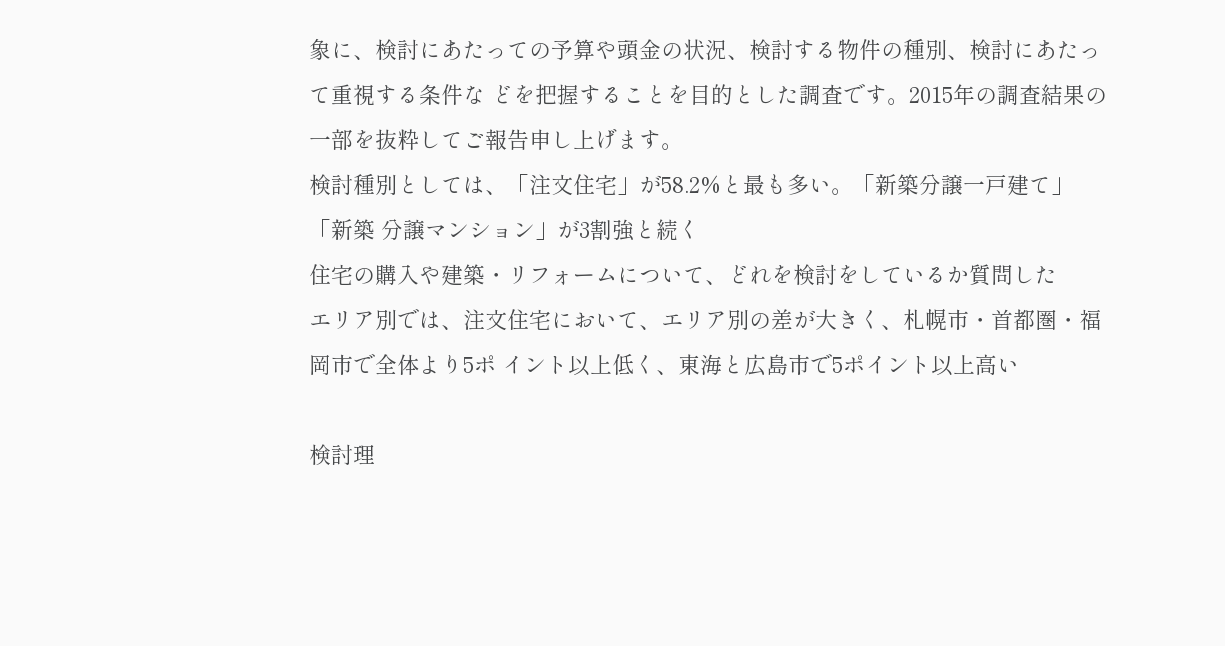象に、検討にあたっての予算や頭金の状況、検討する物件の種別、検討にあたって重視する条件な どを把握することを目的とした調査です。2015年の調査結果の一部を抜粋してご報告申し上げます。
検討種別としては、「注文住宅」が58.2%と最も多い。「新築分譲一戸建て」「新築 分譲マンション」が3割強と続く
住宅の購入や建築・リフォームについて、どれを検討をしているか質問した
エリア別では、注文住宅において、エリア別の差が大きく、札幌市・首都圏・福岡市で全体より5ポ イント以上低く、東海と広島市で5ポイント以上高い

検討理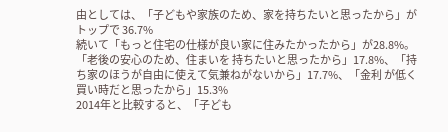由としては、「子どもや家族のため、家を持ちたいと思ったから」がトップで 36.7%
続いて「もっと住宅の仕様が良い家に住みたかったから」が28.8%。「老後の安心のため、住まいを 持ちたいと思ったから」17.8%、「持ち家のほうが自由に使えて気兼ねがないから」17.7%、「金利 が低く買い時だと思ったから」15.3%
2014年と比較すると、「子ども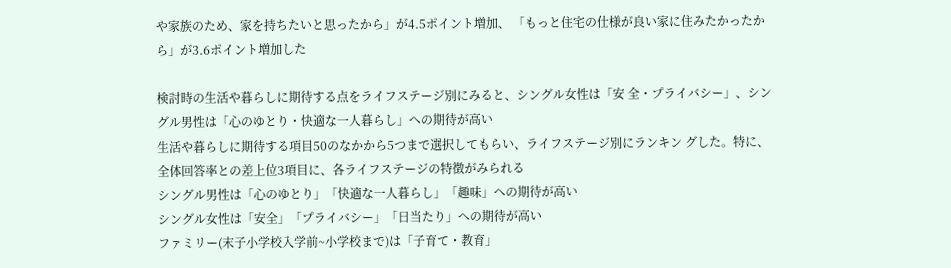や家族のため、家を持ちたいと思ったから」が4.5ポイント増加、 「もっと住宅の仕様が良い家に住みたかったから」が3.6ポイント増加した

検討時の生活や暮らしに期待する点をライフステージ別にみると、シングル女性は「安 全・プライバシー」、シングル男性は「心のゆとり・快適な一人暮らし」への期待が高い
生活や暮らしに期待する項目50のなかから5つまで選択してもらい、ライフステージ別にランキン グした。特に、全体回答率との差上位3項目に、各ライフステージの特徴がみられる
シングル男性は「心のゆとり」「快適な一人暮らし」「趣味」への期待が高い
シングル女性は「安全」「プライバシー」「日当たり」への期待が高い
ファミリー(末子小学校入学前~小学校まで)は「子育て・教育」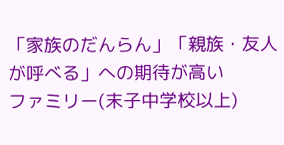「家族のだんらん」「親族・友人 が呼べる」への期待が高い
ファミリー(末子中学校以上)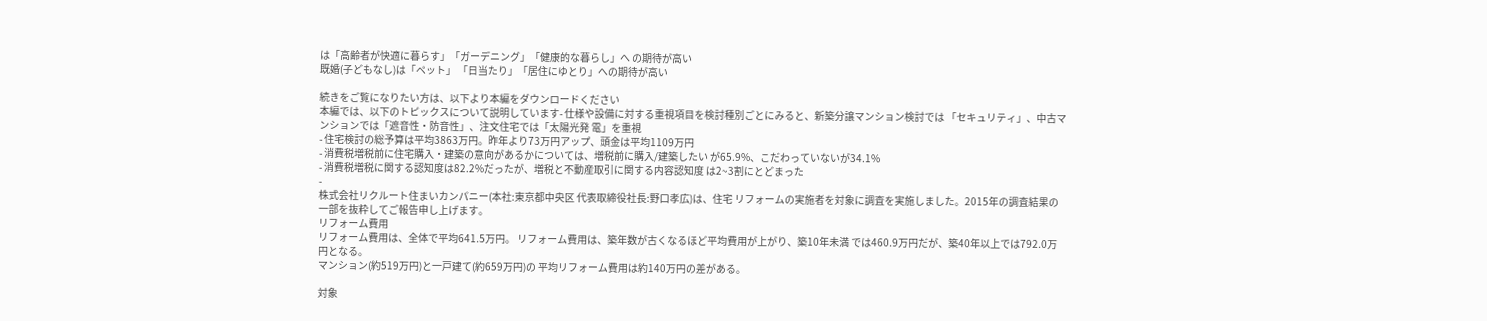は「高齢者が快適に暮らす」「ガーデニング」「健康的な暮らし」へ の期待が高い
既婚(子どもなし)は「ペット」 「日当たり」「居住にゆとり」への期待が高い

続きをご覧になりたい方は、以下より本編をダウンロードください
本編では、以下のトピックスについて説明しています- 仕様や設備に対する重視項目を検討種別ごとにみると、新築分譲マンション検討では 「セキュリティ」、中古マンションでは「遮音性・防音性」、注文住宅では「太陽光発 電」を重視
- 住宅検討の総予算は平均3863万円。昨年より73万円アップ、頭金は平均1109万円
- 消費税増税前に住宅購入・建築の意向があるかについては、増税前に購入/建築したい が65.9%、こだわっていないが34.1%
- 消費税増税に関する認知度は82.2%だったが、増税と不動産取引に関する内容認知度 は2~3割にとどまった
-
株式会社リクルート住まいカンパニー(本社:東京都中央区 代表取締役社長:野口孝広)は、住宅 リフォームの実施者を対象に調査を実施しました。2015年の調査結果の一部を抜粋してご報告申し上げます。
リフォーム費用
リフォーム費用は、全体で平均641.5万円。 リフォーム費用は、築年数が古くなるほど平均費用が上がり、築10年未満 では460.9万円だが、築40年以上では792.0万円となる。
マンション(約519万円)と一戸建て(約659万円)の 平均リフォーム費用は約140万円の差がある。

対象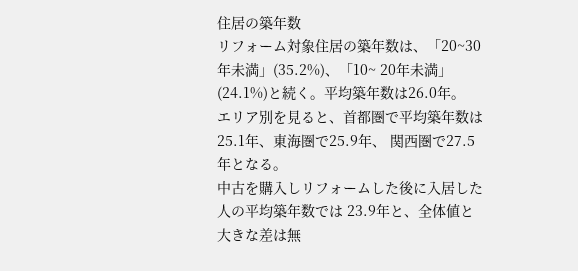住居の築年数
リフォーム対象住居の築年数は、「20~30年未満」(35.2%)、「10~ 20年未満」(24.1%)と続く。平均築年数は26.0年。
エリア別を見ると、首都圏で平均築年数は25.1年、東海圏で25.9年、 関西圏で27.5年となる。
中古を購入しリフォームした後に入居した人の平均築年数では 23.9年と、全体値と大きな差は無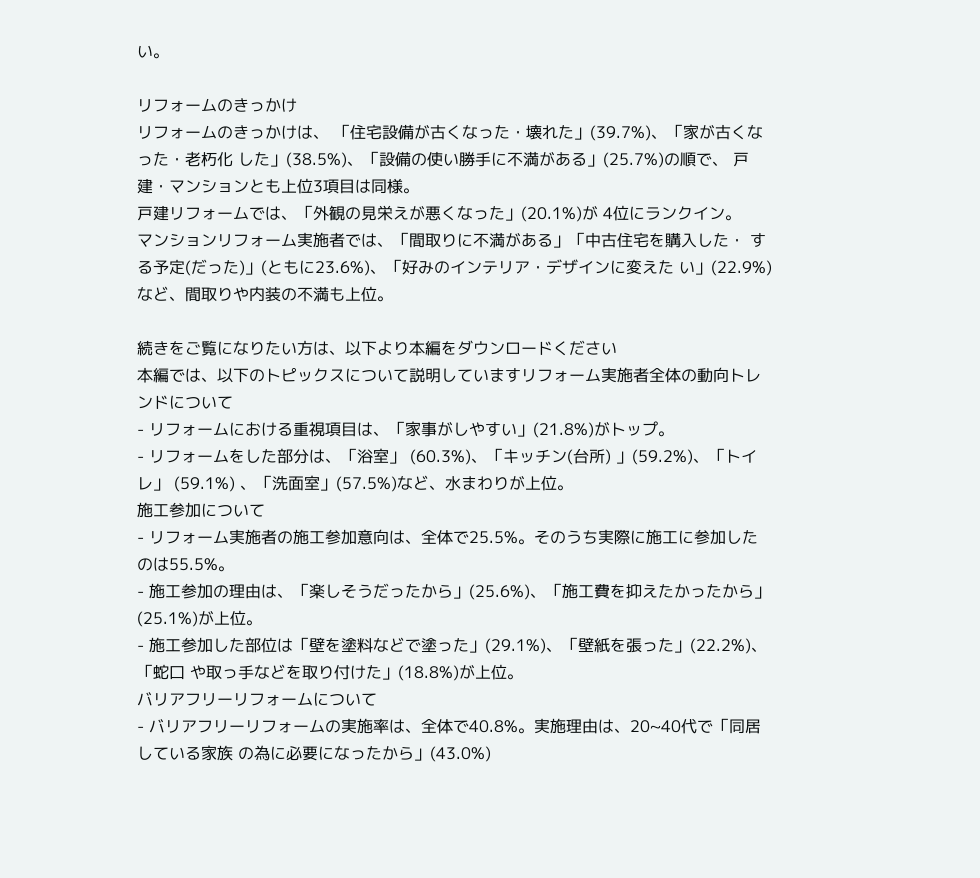い。

リフォームのきっかけ
リフォームのきっかけは、 「住宅設備が古くなった・壊れた」(39.7%)、「家が古くなった・老朽化 した」(38.5%)、「設備の使い勝手に不満がある」(25.7%)の順で、 戸建・マンションとも上位3項目は同様。
戸建リフォームでは、「外観の見栄えが悪くなった」(20.1%)が 4位にランクイン。
マンションリフォーム実施者では、「間取りに不満がある」「中古住宅を購入した・ する予定(だった)」(ともに23.6%)、「好みのインテリア・デザインに変えた い」(22.9%)など、間取りや内装の不満も上位。

続きをご覧になりたい方は、以下より本編をダウンロードください
本編では、以下のトピックスについて説明していますリフォーム実施者全体の動向トレンドについて
- リフォームにおける重視項目は、「家事がしやすい」(21.8%)がトップ。
- リフォームをした部分は、「浴室」 (60.3%)、「キッチン(台所) 」(59.2%)、「トイレ」 (59.1%) 、「洗面室」(57.5%)など、水まわりが上位。
施工参加について
- リフォーム実施者の施工参加意向は、全体で25.5%。そのうち実際に施工に参加したのは55.5%。
- 施工参加の理由は、「楽しそうだったから」(25.6%)、「施工費を抑えたかったから」 (25.1%)が上位。
- 施工参加した部位は「壁を塗料などで塗った」(29.1%)、「壁紙を張った」(22.2%)、「蛇口 や取っ手などを取り付けた」(18.8%)が上位。
バリアフリーリフォームについて
- バリアフリーリフォームの実施率は、全体で40.8%。実施理由は、20~40代で「同居している家族 の為に必要になったから」(43.0%)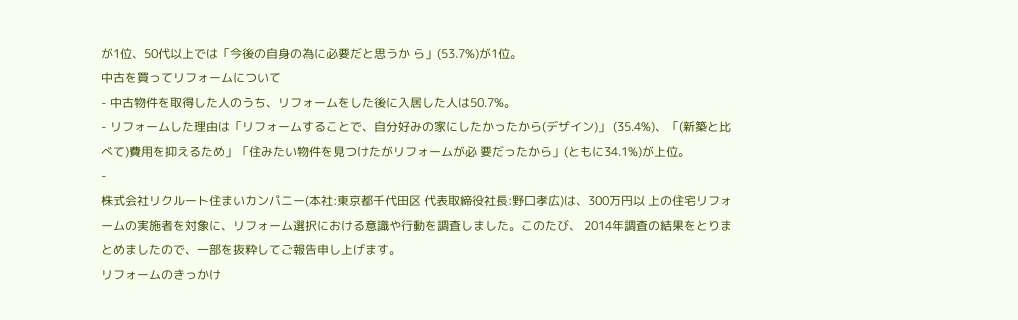が1位、50代以上では「今後の自身の為に必要だと思うか ら」(53.7%)が1位。
中古を買ってリフォームについて
- 中古物件を取得した人のうち、リフォームをした後に入居した人は50.7%。
- リフォームした理由は「リフォームすることで、自分好みの家にしたかったから(デザイン)」 (35.4%)、「(新築と比べて)費用を抑えるため」「住みたい物件を見つけたがリフォームが必 要だったから」(ともに34.1%)が上位。
-
株式会社リクルート住まいカンパニー(本社:東京都千代田区 代表取締役社長:野口孝広)は、300万円以 上の住宅リフォームの実施者を対象に、リフォーム選択における意識や行動を調査しました。このたび、 2014年調査の結果をとりまとめましたので、一部を抜粋してご報告申し上げます。
リフォームのきっかけ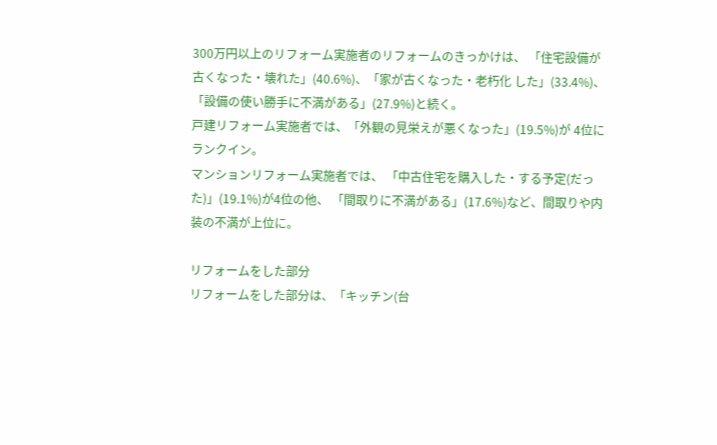300万円以上のリフォーム実施者のリフォームのきっかけは、 「住宅設備が古くなった・壊れた」(40.6%)、「家が古くなった・老朽化 した」(33.4%)、「設備の使い勝手に不満がある」(27.9%)と続く。
戸建リフォーム実施者では、「外観の見栄えが悪くなった」(19.5%)が 4位にランクイン。
マンションリフォーム実施者では、 「中古住宅を購入した・する予定(だった)」(19.1%)が4位の他、 「間取りに不満がある」(17.6%)など、間取りや内装の不満が上位に。

リフォームをした部分
リフォームをした部分は、「キッチン(台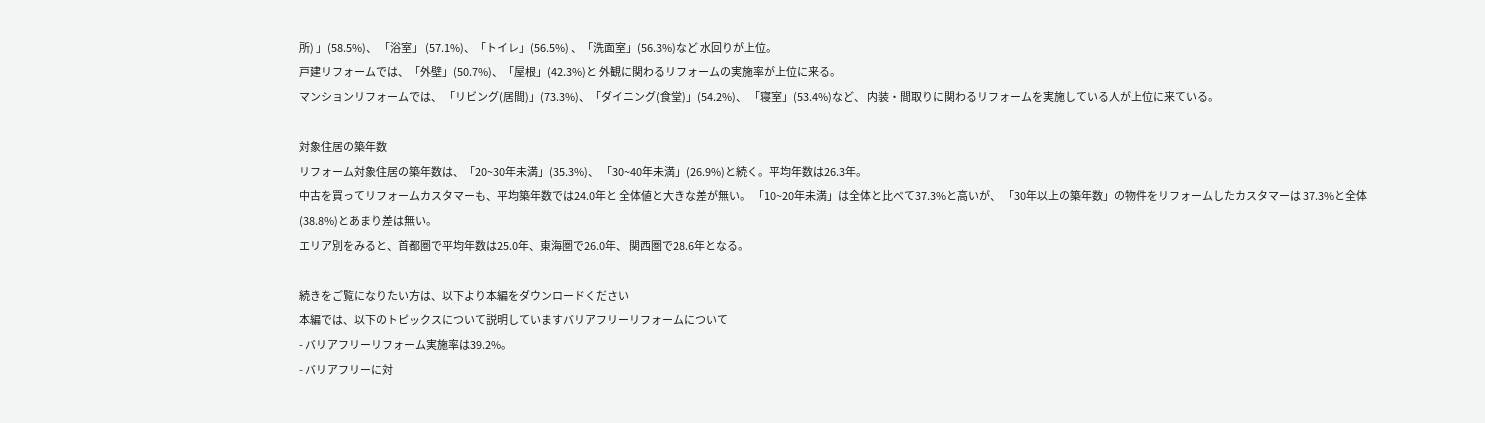所) 」(58.5%)、 「浴室」 (57.1%)、「トイレ」(56.5%) 、「洗面室」(56.3%)など 水回りが上位。
戸建リフォームでは、「外壁」(50.7%)、「屋根」(42.3%)と 外観に関わるリフォームの実施率が上位に来る。
マンションリフォームでは、 「リビング(居間)」(73.3%)、「ダイニング(食堂)」(54.2%)、 「寝室」(53.4%)など、 内装・間取りに関わるリフォームを実施している人が上位に来ている。

対象住居の築年数
リフォーム対象住居の築年数は、「20~30年未満」(35.3%)、 「30~40年未満」(26.9%)と続く。平均年数は26.3年。
中古を買ってリフォームカスタマーも、平均築年数では24.0年と 全体値と大きな差が無い。 「10~20年未満」は全体と比べて37.3%と高いが、 「30年以上の築年数」の物件をリフォームしたカスタマーは 37.3%と全体(38.8%)とあまり差は無い。
エリア別をみると、首都圏で平均年数は25.0年、東海圏で26.0年、 関西圏で28.6年となる。

続きをご覧になりたい方は、以下より本編をダウンロードください
本編では、以下のトピックスについて説明していますバリアフリーリフォームについて
- バリアフリーリフォーム実施率は39.2%。
- バリアフリーに対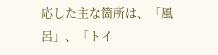応した主な箇所は、「風呂」、「トイ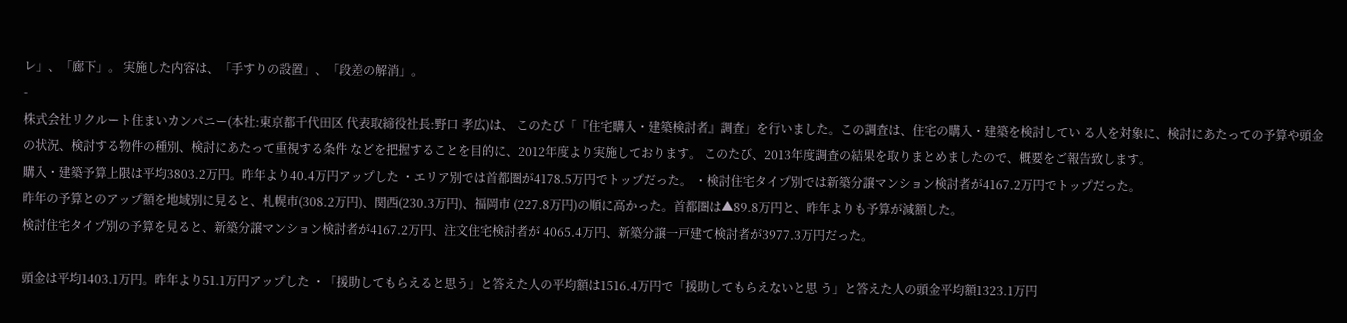レ」、「廊下」。 実施した内容は、「手すりの設置」、「段差の解消」。
-
株式会社リクルート住まいカンパニー(本社:東京都千代田区 代表取締役社長:野口 孝広)は、 このたび「『住宅購入・建築検討者』調査」を行いました。この調査は、住宅の購入・建築を検討してい る人を対象に、検討にあたっての予算や頭金の状況、検討する物件の種別、検討にあたって重視する条件 などを把握することを目的に、2012年度より実施しております。 このたび、2013年度調査の結果を取りまとめましたので、概要をご報告致します。
購入・建築予算上限は平均3803.2万円。昨年より40.4万円アップした ・エリア別では首都圏が4178.5万円でトップだった。 ・検討住宅タイプ別では新築分譲マンション検討者が4167.2万円でトップだった。
昨年の予算とのアップ額を地域別に見ると、札幌市(308.2万円)、関西(230.3万円)、福岡市 (227.8万円)の順に高かった。首都圏は▲89.8万円と、昨年よりも予算が減額した。
検討住宅タイプ別の予算を見ると、新築分譲マンション検討者が4167.2万円、注文住宅検討者が 4065.4万円、新築分譲一戸建て検討者が3977.3万円だった。

頭金は平均1403.1万円。昨年より51.1万円アップした ・「援助してもらえると思う」と答えた人の平均額は1516.4万円で「援助してもらえないと思 う」と答えた人の頭金平均額1323.1万円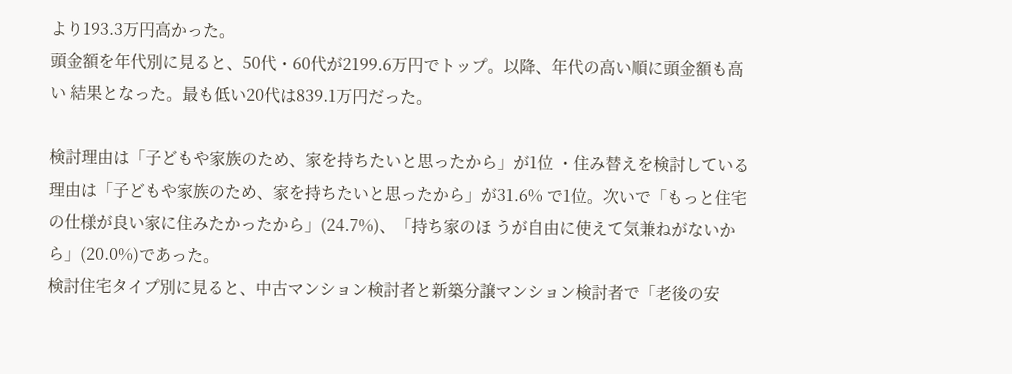より193.3万円高かった。
頭金額を年代別に見ると、50代・60代が2199.6万円でトップ。以降、年代の高い順に頭金額も高い 結果となった。最も低い20代は839.1万円だった。

検討理由は「子どもや家族のため、家を持ちたいと思ったから」が1位 ・住み替えを検討している理由は「子どもや家族のため、家を持ちたいと思ったから」が31.6% で1位。次いで「もっと住宅の仕様が良い家に住みたかったから」(24.7%)、「持ち家のほ うが自由に使えて気兼ねがないから」(20.0%)であった。
検討住宅タイプ別に見ると、中古マンション検討者と新築分譲マンション検討者で「老後の安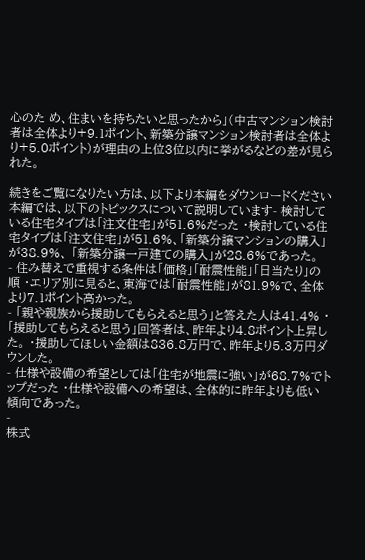心のた め、住まいを持ちたいと思ったから」(中古マンション検討者は全体より+9.1ポイント、新築分譲マンション検討者は全体より+5.0ポイント)が理由の上位3位以内に挙がるなどの差が見られた。

続きをご覧になりたい方は、以下より本編をダウンロードください
本編では、以下のトピックスについて説明しています- 検討している住宅タイプは「注文住宅」が51.6%だった ・検討している住宅タイプは「注文住宅」が51.6%、「新築分譲マンションの購入」が38.9%、 「新築分譲一戸建ての購入」が28.6%であった。
- 住み替えで重視する条件は「価格」「耐震性能」「日当たり」の順 ・エリア別に見ると、東海では「耐震性能」が81.9%で、全体より7.1ポイント高かった。
- 「親や親族から援助してもらえると思う」と答えた人は41.4% ・「援助してもらえると思う」回答者は、昨年より4.8ポイント上昇した。 ・援助してほしい金額は836.8万円で、昨年より5.3万円ダウンした。
- 仕様や設備の希望としては「住宅が地震に強い」が68.7%でトップだった ・仕様や設備への希望は、全体的に昨年よりも低い傾向であった。
-
株式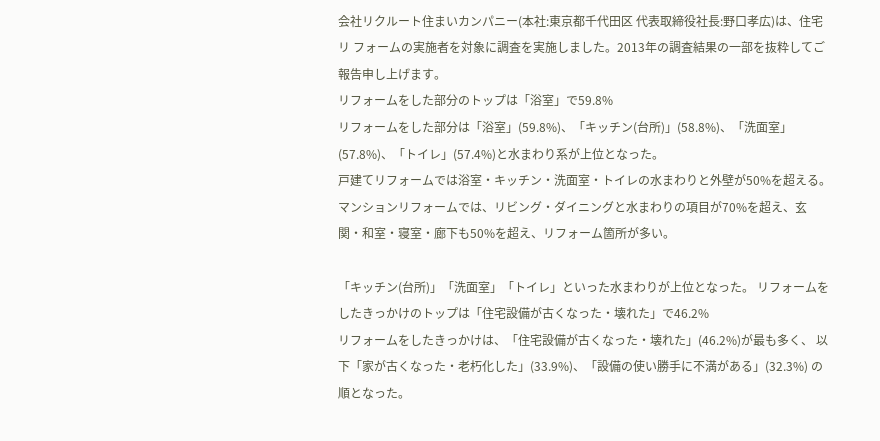会社リクルート住まいカンパニー(本社:東京都千代田区 代表取締役社長:野口孝広)は、住宅リ フォームの実施者を対象に調査を実施しました。2013年の調査結果の一部を抜粋してご報告申し上げます。
リフォームをした部分のトップは「浴室」で59.8%
リフォームをした部分は「浴室」(59.8%)、「キッチン(台所)」(58.8%)、「洗面室」 (57.8%)、「トイレ」(57.4%)と水まわり系が上位となった。
戸建てリフォームでは浴室・キッチン・洗面室・トイレの水まわりと外壁が50%を超える。
マンションリフォームでは、リビング・ダイニングと水まわりの項目が70%を超え、玄 関・和室・寝室・廊下も50%を超え、リフォーム箇所が多い。

「キッチン(台所)」「洗面室」「トイレ」といった水まわりが上位となった。 リフォームをしたきっかけのトップは「住宅設備が古くなった・壊れた」で46.2%
リフォームをしたきっかけは、「住宅設備が古くなった・壊れた」(46.2%)が最も多く、 以下「家が古くなった・老朽化した」(33.9%)、「設備の使い勝手に不満がある」(32.3%) の順となった。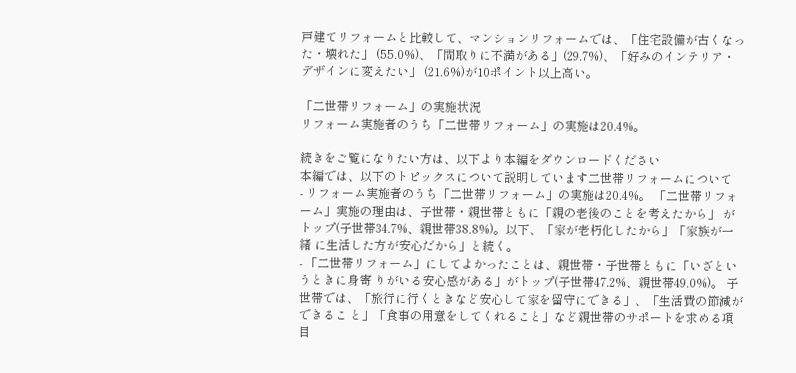戸建てリフォームと比較して、マンションリフォームでは、「住宅設備が古くなった・壊れた」 (55.0%)、「間取りに不満がある」(29.7%)、「好みのインテリア・デザインに変えたい」 (21.6%)が10ポイント以上高い。

「二世帯リフォーム」の実施状況
リフォーム実施者のうち「二世帯リフォーム」の実施は20.4%。

続きをご覧になりたい方は、以下より本編をダウンロードください
本編では、以下のトピックスについて説明しています二世帯リフォームについて
- リフォーム実施者のうち「二世帯リフォーム」の実施は20.4%。 「二世帯リフォーム」実施の理由は、子世帯・親世帯ともに「親の老後のことを考えたから」 がトップ(子世帯34.7%、親世帯38.8%)。以下、「家が老朽化したから」「家族が一緒 に生活した方が安心だから」と続く。
- 「二世帯リフォーム」にしてよかったことは、親世帯・子世帯ともに「いざというときに身寄 りがいる安心感がある」がトップ(子世帯47.2%、親世帯49.0%)。 子世帯では、「旅行に行くときなど安心して家を留守にできる」、「生活費の節減ができるこ と」「食事の用意をしてくれること」など親世帯のサポートを求める項目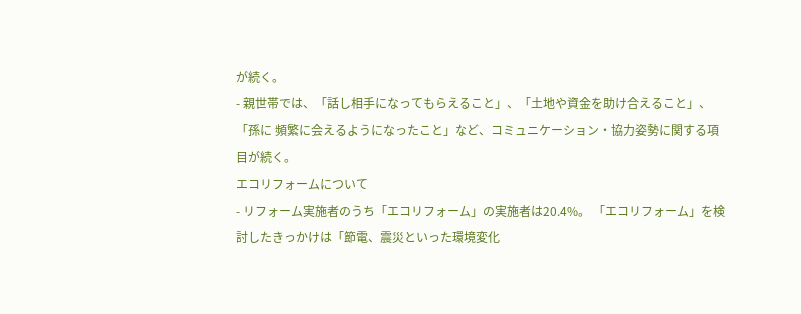が続く。
- 親世帯では、「話し相手になってもらえること」、「土地や資金を助け合えること」、「孫に 頻繁に会えるようになったこと」など、コミュニケーション・協力姿勢に関する項目が続く。
エコリフォームについて
- リフォーム実施者のうち「エコリフォーム」の実施者は20.4%。 「エコリフォーム」を検討したきっかけは「節電、震災といった環境変化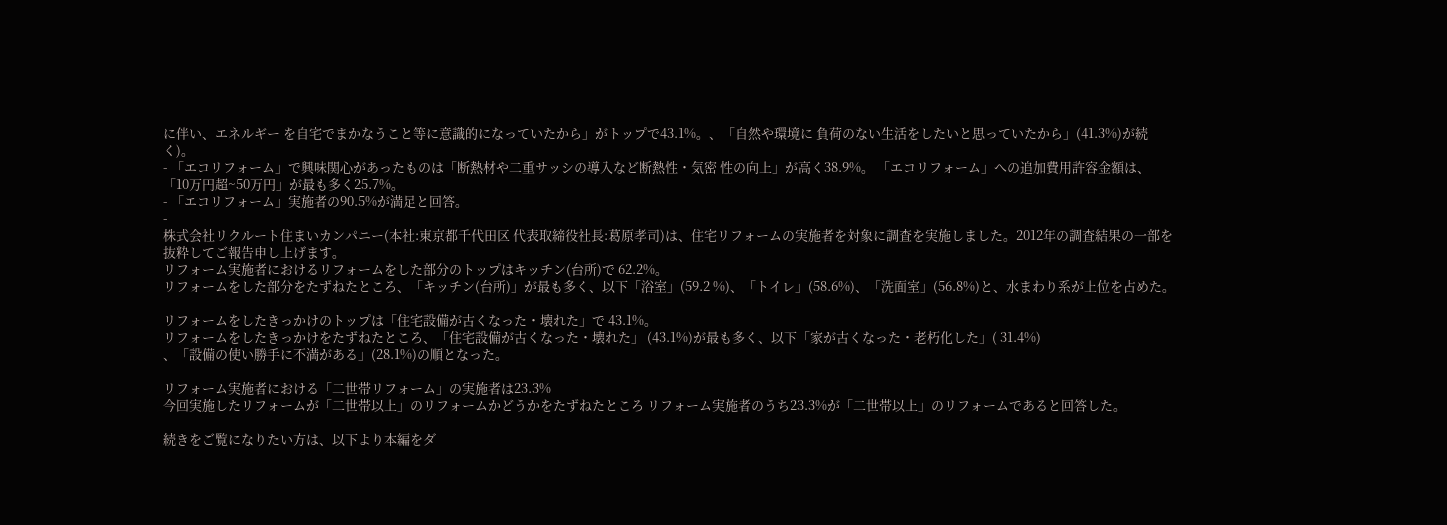に伴い、エネルギー を自宅でまかなうこと等に意識的になっていたから」がトップで43.1%。、「自然や環境に 負荷のない生活をしたいと思っていたから」(41.3%)が続く)。
- 「エコリフォーム」で興味関心があったものは「断熱材や二重サッシの導入など断熱性・気密 性の向上」が高く38.9%。 「エコリフォーム」への追加費用許容金額は、「10万円超~50万円」が最も多く25.7%。
- 「エコリフォーム」実施者の90.5%が満足と回答。
-
株式会社リクルート住まいカンパニー(本社:東京都千代田区 代表取締役社長:葛原孝司)は、住宅リフォームの実施者を対象に調査を実施しました。2012年の調査結果の一部を抜粋してご報告申し上げます。
リフォーム実施者におけるリフォームをした部分のトップはキッチン(台所)で 62.2%。
リフォームをした部分をたずねたところ、「キッチン(台所)」が最も多く、以下「浴室」(59.2 %)、「トイレ」(58.6%)、「洗面室」(56.8%)と、水まわり系が上位を占めた。

リフォームをしたきっかけのトップは「住宅設備が古くなった・壊れた」で 43.1%。
リフォームをしたきっかけをたずねたところ、「住宅設備が古くなった・壊れた」 (43.1%)が最も多く、以下「家が古くなった・老朽化した」( 31.4%)
、「設備の使い勝手に不満がある」(28.1%)の順となった。

リフォーム実施者における「二世帯リフォーム」の実施者は23.3%
今回実施したリフォームが「二世帯以上」のリフォームかどうかをたずねたところ リフォーム実施者のうち23.3%が「二世帯以上」のリフォームであると回答した。

続きをご覧になりたい方は、以下より本編をダ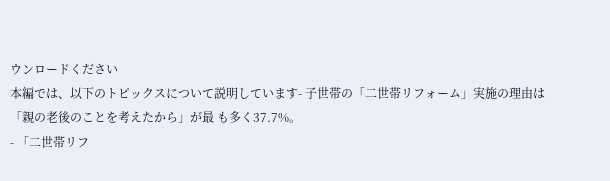ウンロードください
本編では、以下のトピックスについて説明しています- 子世帯の「二世帯リフォーム」実施の理由は「親の老後のことを考えたから」が最 も多く37.7%。
- 「二世帯リフ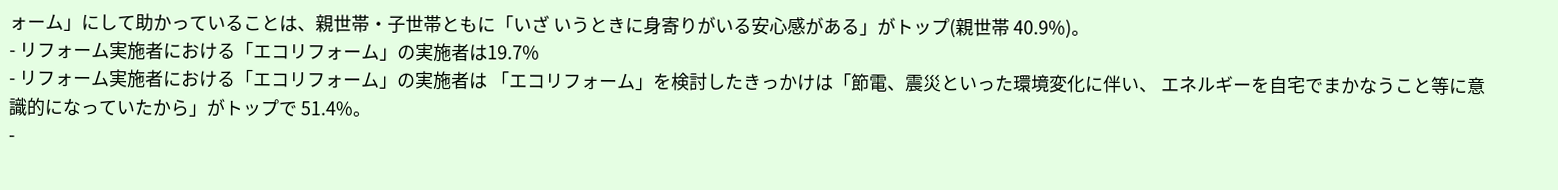ォーム」にして助かっていることは、親世帯・子世帯ともに「いざ いうときに身寄りがいる安心感がある」がトップ(親世帯 40.9%)。
- リフォーム実施者における「エコリフォーム」の実施者は19.7%
- リフォーム実施者における「エコリフォーム」の実施者は 「エコリフォーム」を検討したきっかけは「節電、震災といった環境変化に伴い、 エネルギーを自宅でまかなうこと等に意識的になっていたから」がトップで 51.4%。
-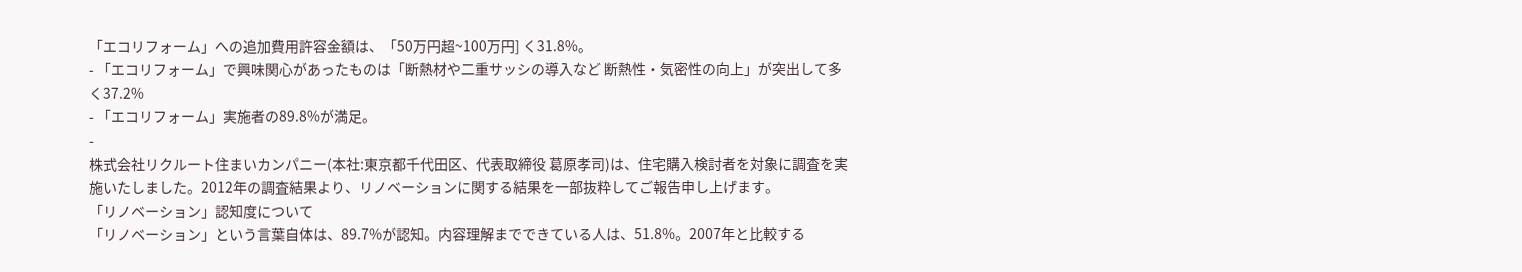「エコリフォーム」への追加費用許容金額は、「50万円超~100万円] く31.8%。
- 「エコリフォーム」で興味関心があったものは「断熱材や二重サッシの導入など 断熱性・気密性の向上」が突出して多く37.2%
- 「エコリフォーム」実施者の89.8%が満足。
-
株式会社リクルート住まいカンパニー(本社:東京都千代田区、代表取締役 葛原孝司)は、住宅購入検討者を対象に調査を実施いたしました。2012年の調査結果より、リノベーションに関する結果を一部抜粋してご報告申し上げます。
「リノベーション」認知度について
「リノベーション」という言葉自体は、89.7%が認知。内容理解までできている人は、51.8%。2007年と比較する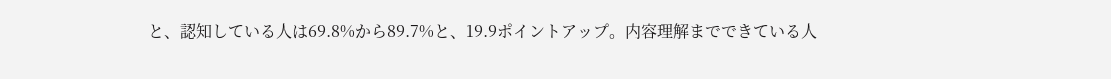と、認知している人は69.8%から89.7%と、19.9ポイントアップ。内容理解までできている人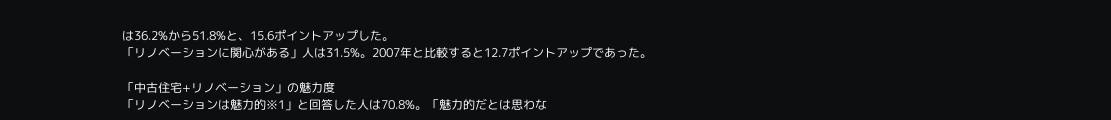は36.2%から51.8%と、15.6ポイントアップした。
「リノベーションに関心がある」人は31.5%。2007年と比較すると12.7ポイントアップであった。

「中古住宅+リノベーション」の魅力度
「リノベーションは魅力的※1」と回答した人は70.8%。「魅力的だとは思わな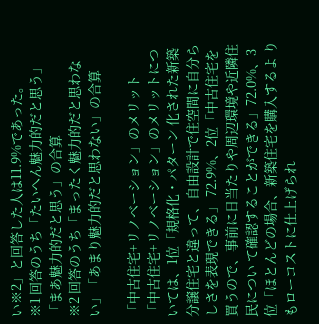い※2」と回答した人は11.9%であった。
※1 回答のうち「たいへん魅力的だと思う」「まあ魅力的だと思う」の合算
※2 回答のうち「まったく魅力的だと思わない」「あまり魅力的だと思わない」の合算

「中古住宅+リノベーション」のメリット
「中古住宅+リノベーション」のメリットについては、1位「規格化・パターン 化された新築分譲住宅と違って、自由設計で住空間に自分らしさを表現できる」 72.9%、2位「中古住宅を買うので、事前に日当たりや周辺環境や近隣住民につい て確認することができる」72.0%、3位「ほとんどの場合、新築住宅を購入するよ りもローコストに仕上げられ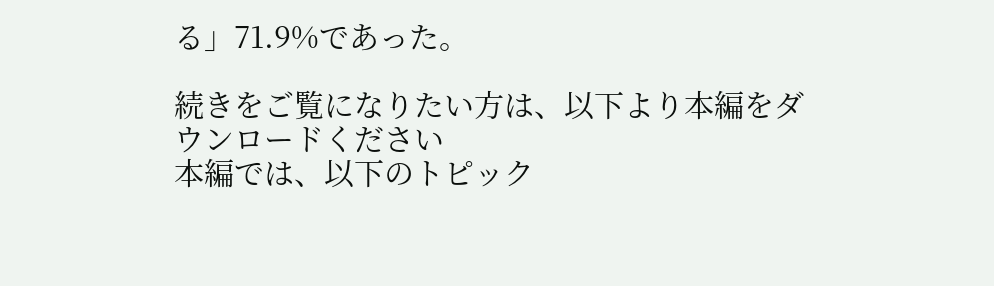る」71.9%であった。

続きをご覧になりたい方は、以下より本編をダウンロードください
本編では、以下のトピック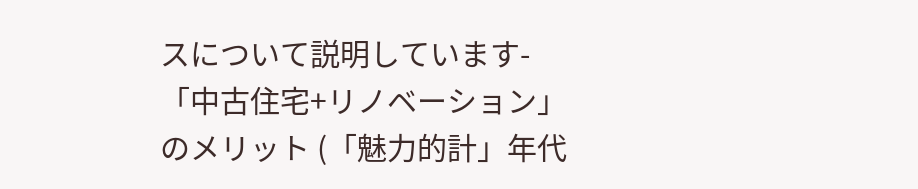スについて説明しています- 「中古住宅+リノベーション」のメリット (「魅力的計」年代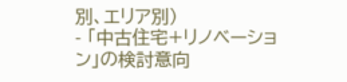別、エリア別)
- 「中古住宅+リノベーション」の検討意向